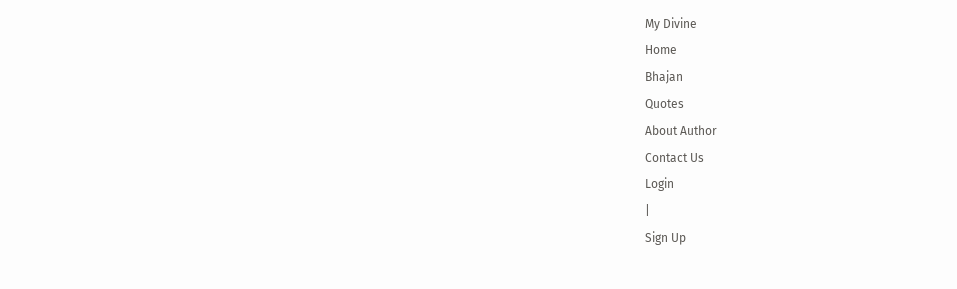My Divine
Home
Bhajan
Quotes
About Author
Contact Us
Login
|
Sign Up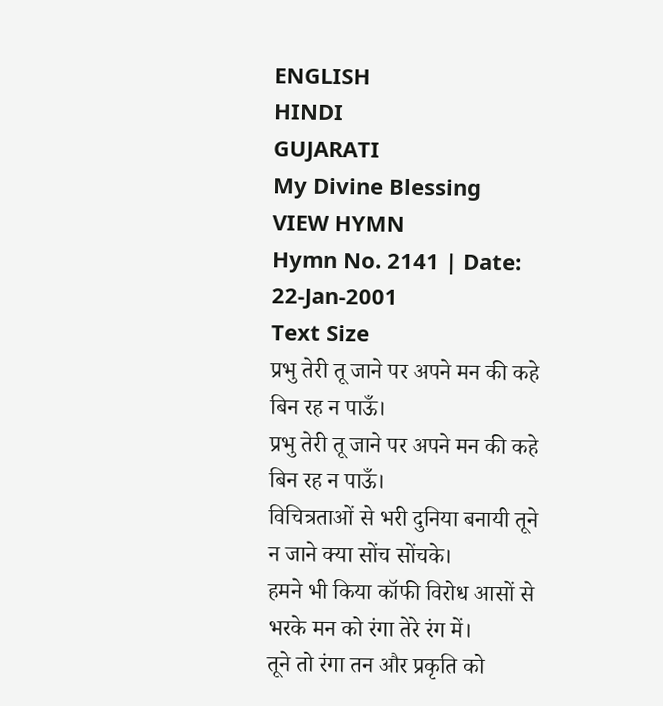ENGLISH
HINDI
GUJARATI
My Divine Blessing
VIEW HYMN
Hymn No. 2141 | Date: 22-Jan-2001
Text Size
प्रभु तेरी तू जाने पर अपने मन की कहे बिन रह न पाऊँ।
प्रभु तेरी तू जाने पर अपने मन की कहे बिन रह न पाऊँ।
विचित्रताओं से भरी दुनिया बनायी तूने न जाने क्या सोंच सोंचके।
हमने भी किया कॉफी विरोध आसों से भरके मन को रंगा तेरे रंग में।
तूने तो रंगा तन और प्रकृति को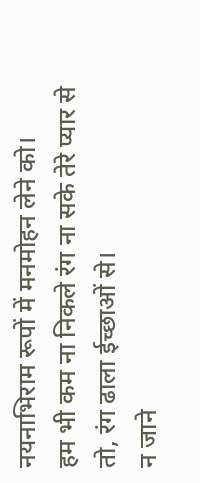नयनाभिराम रूपों में मनमोहन लेने को।
हम भी कम ना निकले रंग ना सके तेरे प्यार से तो, रंग ढाला ईच्छाओं से।
न जाने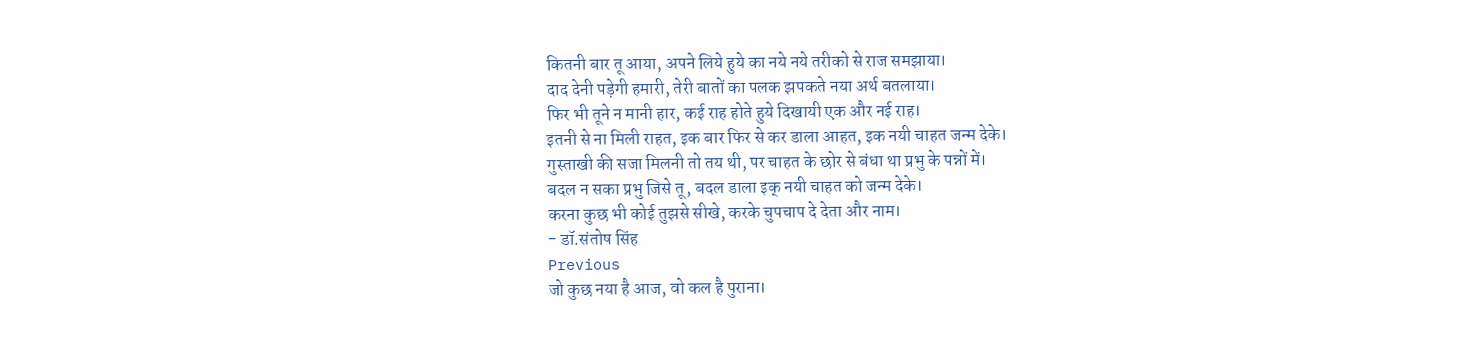कितनी बार तू आया, अपने लिये हुये का नये नये तरीको से राज समझाया।
दाद देनी पड़ेगी हमारी, तेरी बातों का पलक झपकते नया अर्थ बतलाया।
फिर भी तूने न मानी हार, कई राह होते हुये दिखायी एक और नई राह।
इतनी से ना मिली राहत, इक बार फिर से कर डाला आहत, इक नयी चाहत जन्म देके।
गुस्ताखी की सजा मिलनी तो तय थी, पर चाहत के छोर से बंधा था प्रभु के पन्नों में।
बदल न सका प्रभु जिसे तू, बदल डाला इक् नयी चाहत को जन्म देके।
करना कुछ भी कोई तुझसे सीखे, करके चुपचाप दे देता और नाम।
- डॉ.संतोष सिंह
Previous
जो कुछ नया है आज, वो कल है पुराना।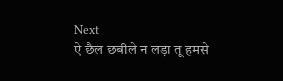Next
ऐ छैल छबीले न लड़ा तू हमसे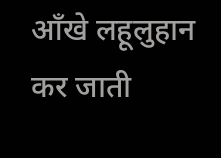आँखे लहूलुहान कर जाती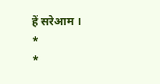हें सरेआम ।
*
*